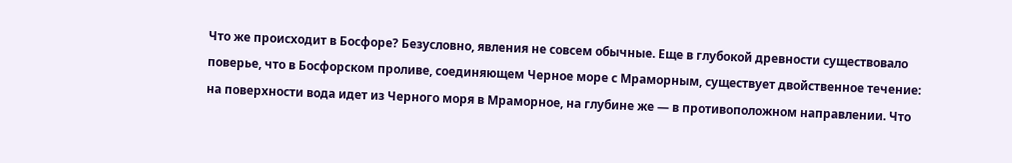Что же происходит в Босфоре? Безусловно, явления не совсем обычные. Еще в глубокой древности существовало поверье, что в Босфорском проливе, соединяющем Черное море с Мраморным, существует двойственное течение: на поверхности вода идет из Черного моря в Мраморное, на глубине же — в противоположном направлении. Что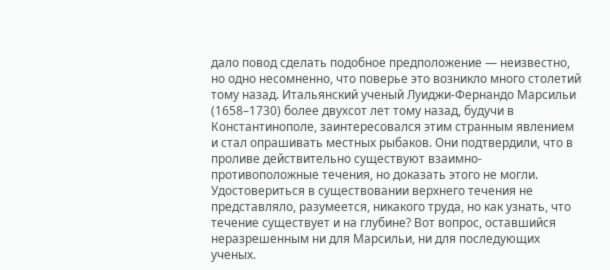дало повод сделать подобное предположение — неизвестно, но одно несомненно, что поверье это возникло много столетий тому назад. Итальянский ученый Луиджи-Фернандо Марсильи (1658–1730) более двухсот лет тому назад, будучи в Константинополе, заинтересовался этим странным явлением и стал опрашивать местных рыбаков. Они подтвердили, что в проливе действительно существуют взаимно-противоположные течения, но доказать этого не могли. Удостовериться в существовании верхнего течения не представляло, разумеется, никакого труда, но как узнать, что течение существует и на глубине? Вот вопрос, оставшийся неразрешенным ни для Марсильи, ни для последующих ученых.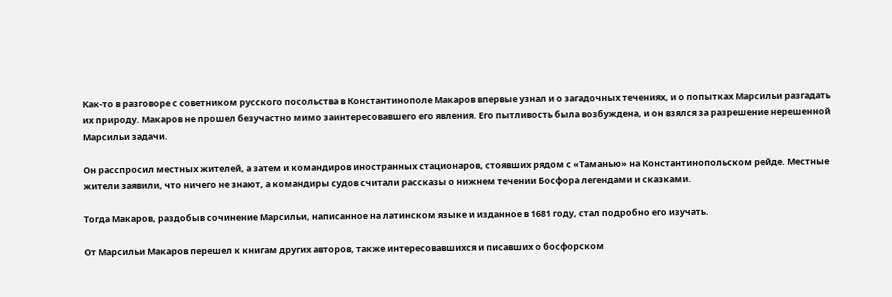Как-то в разговоре с советником русского посольства в Константинополе Макаров впервые узнал и о загадочных течениях, и о попытках Марсильи разгадать их природу. Макаров не прошел безучастно мимо заинтересовавшего его явления. Его пытливость была возбуждена, и он взялся за разрешение нерешенной Марсильи задачи.

Он расспросил местных жителей, а затем и командиров иностранных стационаров, стоявших рядом с «Таманью» на Константинопольском рейде. Местные жители заявили, что ничего не знают, а командиры судов считали рассказы о нижнем течении Босфора легендами и сказками.

Тогда Макаров, раздобыв сочинение Марсильи, написанное на латинском языке и изданное в 1681 году, стал подробно его изучать.

От Марсильи Макаров перешел к книгам других авторов, также интересовавшихся и писавших о босфорском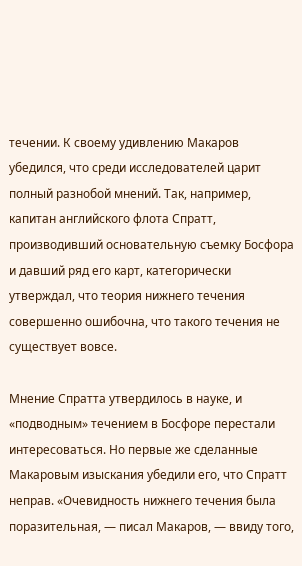течении. К своему удивлению Макаров убедился, что среди исследователей царит полный разнобой мнений. Так, например, капитан английского флота Спратт, производивший основательную съемку Босфора и давший ряд его карт, категорически утверждал, что теория нижнего течения совершенно ошибочна, что такого течения не существует вовсе.

Мнение Спратта утвердилось в науке, и «подводным» течением в Босфоре перестали интересоваться. Но первые же сделанные Макаровым изыскания убедили его, что Спратт неправ. «Очевидность нижнего течения была поразительная, — писал Макаров, — ввиду того,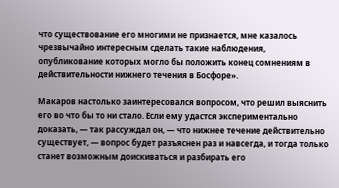что существование его многими не признается, мне казалось чрезвычайно интересным сделать такие наблюдения, опубликование которых могло бы положить конец сомнениям в действительности нижнего течения в Босфоре».

Макаров настолько заинтересовался вопросом, что решил выяснить его во что бы то ни стало. Если ему удастся экспериментально доказать, — так рассуждал он, — что нижнее течение действительно существует, — вопрос будет разъяснен раз и навсегда, и тогда только станет возможным доискиваться и разбирать его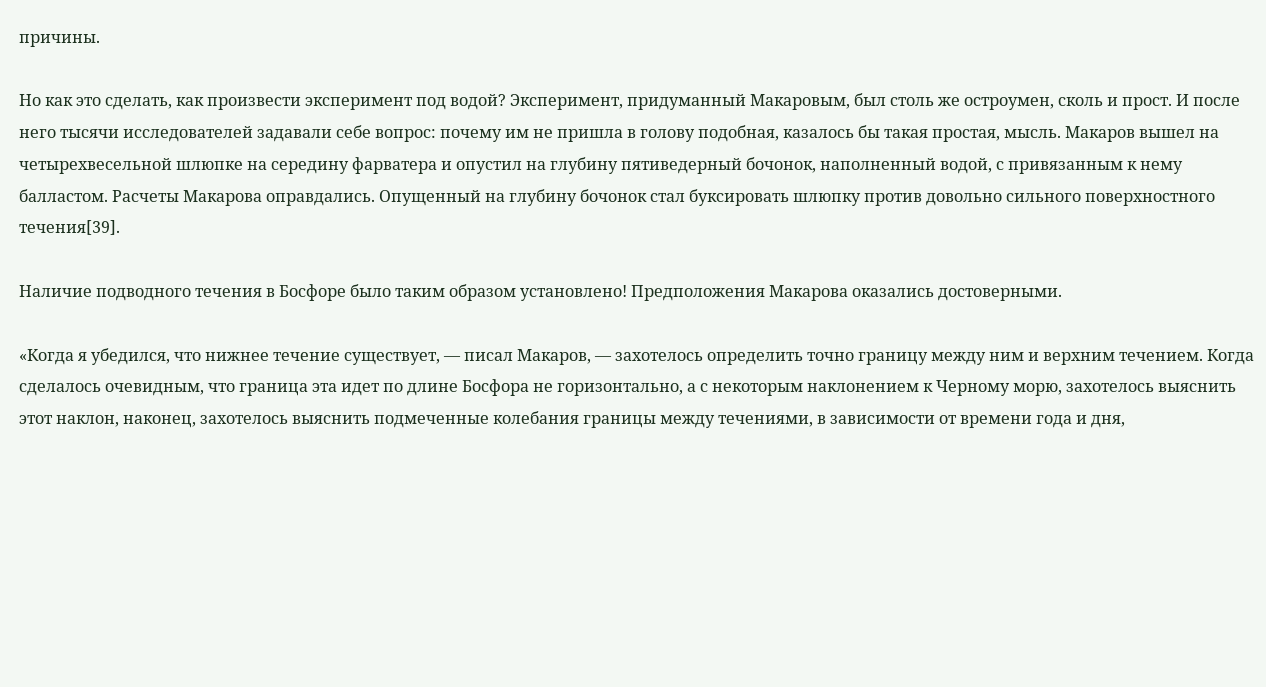причины.

Но как это сделать, как произвести эксперимент под водой? Эксперимент, придуманный Макаровым, был столь же остроумен, сколь и прост. И после него тысячи исследователей задавали себе вопрос: почему им не пришла в голову подобная, казалось бы такая простая, мысль. Макаров вышел на четырехвесельной шлюпке на середину фарватера и опустил на глубину пятиведерный бочонок, наполненный водой, с привязанным к нему балластом. Расчеты Макарова оправдались. Опущенный на глубину бочонок стал буксировать шлюпку против довольно сильного поверхностного течения[39].

Наличие подводного течения в Босфоре было таким образом установлено! Предположения Макарова оказались достоверными.

«Когда я убедился, что нижнее течение существует, — писал Макаров, — захотелось определить точно границу между ним и верхним течением. Когда сделалось очевидным, что граница эта идет по длине Босфора не горизонтально, а с некоторым наклонением к Черному морю, захотелось выяснить этот наклон, наконец, захотелось выяснить подмеченные колебания границы между течениями, в зависимости от времени года и дня,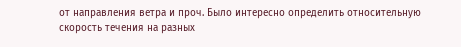от направления ветра и проч. Было интересно определить относительную скорость течения на разных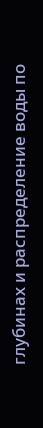глубинах и распределение воды по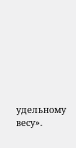удельному весу».